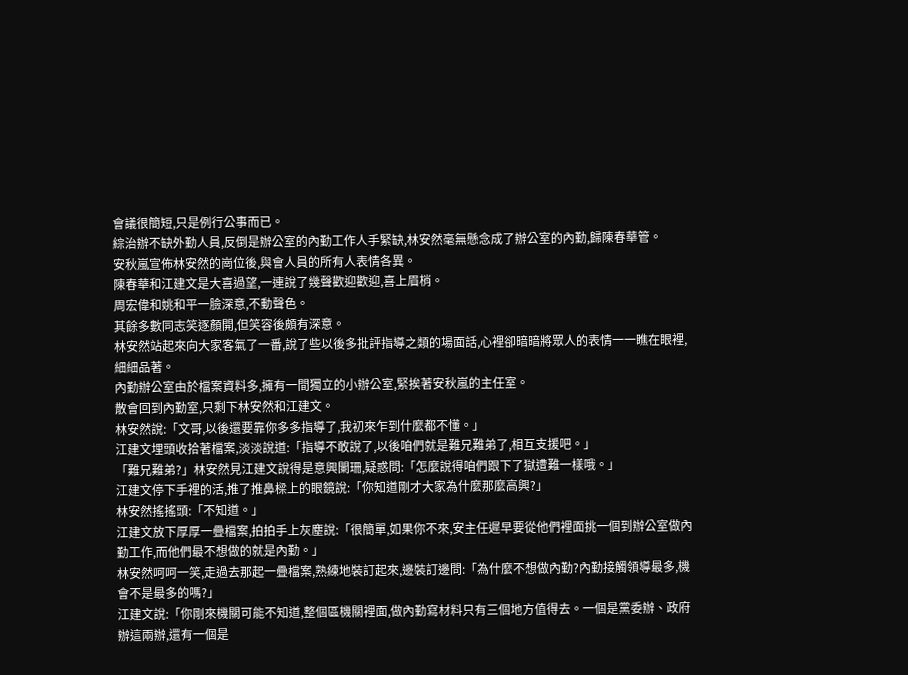會議很簡短,只是例行公事而已。
綜治辦不缺外勤人員,反倒是辦公室的內勤工作人手緊缺,林安然毫無懸念成了辦公室的內勤,歸陳春華管。
安秋嵐宣佈林安然的崗位後,與會人員的所有人表情各異。
陳春華和江建文是大喜過望,一連說了幾聲歡迎歡迎,喜上眉梢。
周宏偉和姚和平一臉深意,不動聲色。
其餘多數同志笑逐顏開,但笑容後頗有深意。
林安然站起來向大家客氣了一番,說了些以後多批評指導之類的場面話,心裡卻暗暗將眾人的表情一一瞧在眼裡,細細品著。
內勤辦公室由於檔案資料多,擁有一間獨立的小辦公室,緊挨著安秋嵐的主任室。
散會回到內勤室,只剩下林安然和江建文。
林安然說:「文哥,以後還要靠你多多指導了,我初來乍到什麼都不懂。」
江建文埋頭收拾著檔案,淡淡說道:「指導不敢說了,以後咱們就是難兄難弟了,相互支援吧。」
「難兄難弟?」林安然見江建文說得是意興闌珊,疑惑問:「怎麼說得咱們跟下了獄遭難一樣哦。」
江建文停下手裡的活,推了推鼻樑上的眼鏡說:「你知道剛才大家為什麼那麼高興?」
林安然搖搖頭:「不知道。」
江建文放下厚厚一疊檔案,拍拍手上灰塵說:「很簡單,如果你不來,安主任遲早要從他們裡面挑一個到辦公室做內勤工作,而他們最不想做的就是內勤。」
林安然呵呵一笑,走過去那起一疊檔案,熟練地裝訂起來,邊裝訂邊問:「為什麼不想做內勤?內勤接觸領導最多,機會不是最多的嗎?」
江建文說:「你剛來機關可能不知道,整個區機關裡面,做內勤寫材料只有三個地方值得去。一個是黨委辦、政府辦這兩辦,還有一個是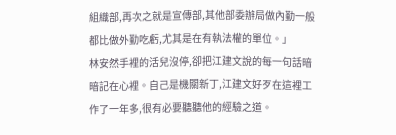組織部,再次之就是宣傳部,其他部委辦局做內勤一般都比做外勤吃虧,尤其是在有執法權的單位。」
林安然手裡的活兒沒停,卻把江建文說的每一句話暗暗記在心裡。自己是機關新丁,江建文好歹在這裡工作了一年多,很有必要聽聽他的經驗之道。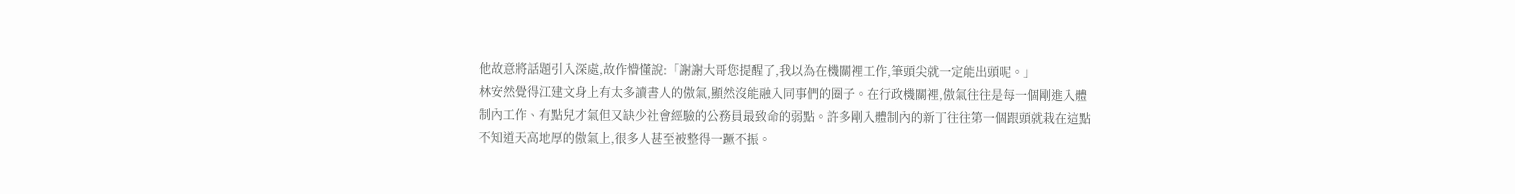他故意將話題引入深處,故作懵懂說:「謝謝大哥您提醒了,我以為在機關裡工作,筆頭尖就一定能出頭呢。」
林安然覺得江建文身上有太多讀書人的傲氣,顯然沒能融入同事們的圈子。在行政機關裡,傲氣往往是每一個剛進入體制內工作、有點兒才氣但又缺少社會經驗的公務員最致命的弱點。許多剛入體制內的新丁往往第一個跟頭就栽在這點不知道天高地厚的傲氣上,很多人甚至被整得一蹶不振。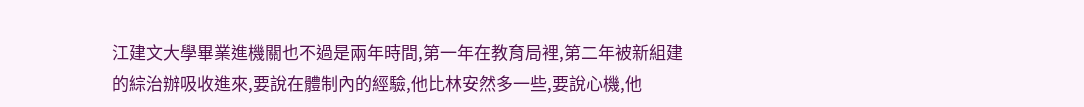江建文大學畢業進機關也不過是兩年時間,第一年在教育局裡,第二年被新組建的綜治辦吸收進來,要說在體制內的經驗,他比林安然多一些,要說心機,他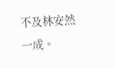不及林安然一成。